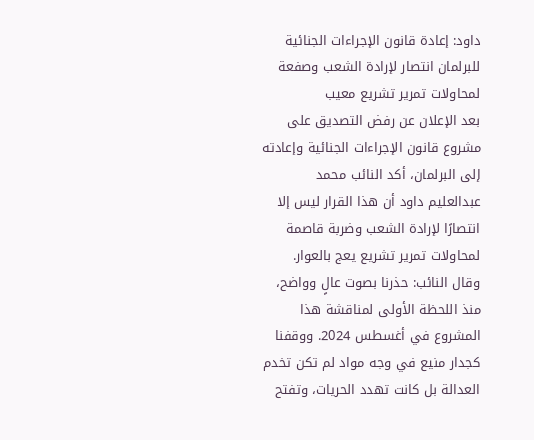داود: إعادة قانون الإجراءات الجنائية للبرلمان انتصار لإرادة الشعب وصفعة لمحاولات تمرير تشريع معيب
بعد الإعلان عن رفض التصديق على مشروع قانون الإجراءات الجنائية وإعادته إلى البرلمان، أكد النائب محمد عبدالعليم داود أن هذا القرار ليس إلا انتصارًا لإرادة الشعب وضربة قاصمة لمحاولات تمرير تشريع يعج بالعوار.
وقال النائب: حذرنا بصوت عالٍ وواضح، منذ اللحظة الأولى لمناقشة هذا المشروع في أغسطس 2024. ووقفنا كجدار منيع في وجه مواد لم تكن تخدم العدالة بل كانت تهدد الحريات، وتفتح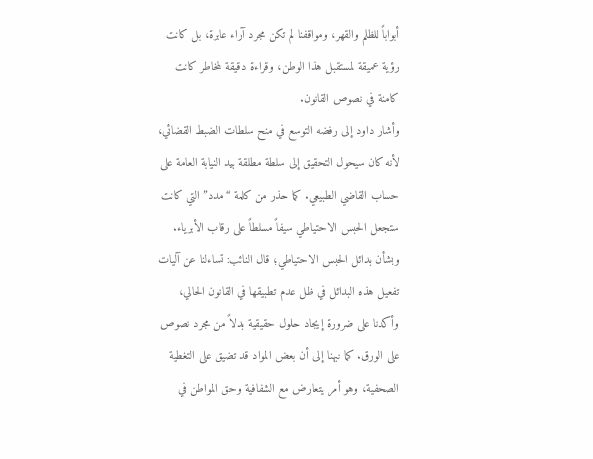أبواباً للظلم والقهر، ومواقفنا لم تكن مجرد آراء عابرة، بل كانت رؤية عميقة لمستقبل هذا الوطن، وقراءة دقيقة لمخاطر كانت كامنة في نصوص القانون.
وأشار داود إلى رفضه التوسع في منح سلطات الضبط القضائي، لأنه كان سيحول التحقيق إلى سلطة مطلقة بيد النيابة العامة على حساب القاضي الطبيعي. كما حذر من كلمة “مدد” التي كانت ستجعل الحبس الاحتياطي سيفاً مسلطاً على رقاب الأبرياء.
وبشأن بدائل الحبس الاحتياطي؛ قال النائب: تساءلنا عن آليات تفعيل هذه البدائل في ظل عدم تطبيقها في القانون الحالي، وأكدنا على ضرورة إيجاد حلول حقيقية بدلاً من مجرد نصوص على الورق. كما نبهنا إلى أن بعض المواد قد تضيق على التغطية الصحفية، وهو أمر يتعارض مع الشفافية وحق المواطن في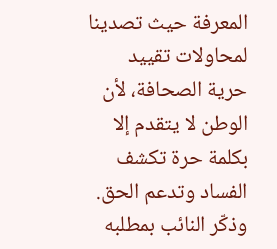المعرفة حيث تصدينا لمحاولات تقييد حرية الصحافة، لأن الوطن لا يتقدم إلا بكلمة حرة تكشف الفساد وتدعم الحق.
وذكّر النائب بمطلبه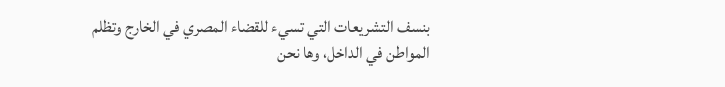بنسف التشريعات التي تسيء للقضاء المصري في الخارج وتظلم المواطن في الداخل، وها نحن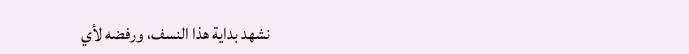نشهد بداية هذا النسف، ورفضه لأي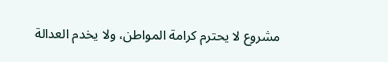مشروع لا يحترم كرامة المواطن، ولا يخدم العدالة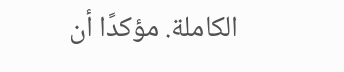الكاملة. مؤكدًا أن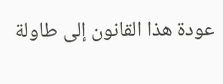عودة هذا القانون إلى طاولة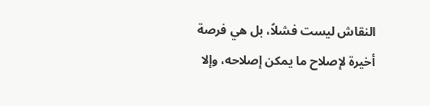النقاش ليست فشلاً، بل هي فرصة أخيرة لإصلاح ما يمكن إصلاحه، وإلا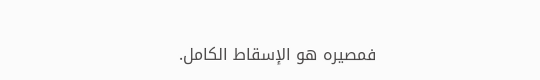فمصيره هو الإسقاط الكامل.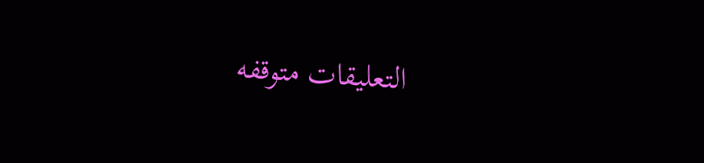التعليقات متوقفه